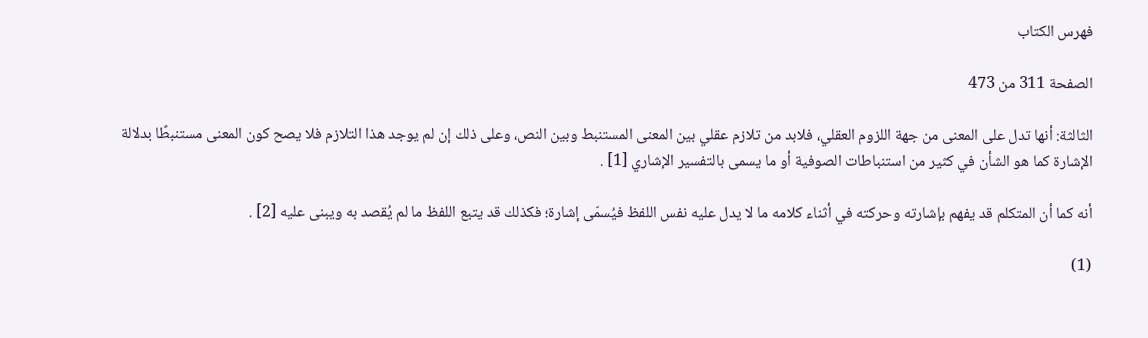فهرس الكتاب

الصفحة 311 من 473

الثالثة: أنها تدل على المعنى من جهة اللزوم العقلي، فلابد من تلازم عقلي بين المعنى المستنبط وبين النص، وعلى ذلك إن لم يوجد هذا التلازم فلا يصح كون المعنى مستنبطًا بدلالة الإشارة كما هو الشأن في كثير من استنباطات الصوفية أو ما يسمى بالتفسير الإشاري [1] .

أنه كما أن المتكلم قد يفهم بإشارته وحركته في أثناء كلامه ما لا يدل عليه نفس اللفظ فيُسمّى إشارة؛ فكذلك قد يتبع اللفظ ما لم يُقصد به ويبنى عليه [2] .

(1)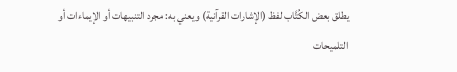يطلق بعض الكُتَّاب لفظ (الإشارات القرآنية) ويعني به: مجرد التنبيهات أو الإيماءات أو التلميحات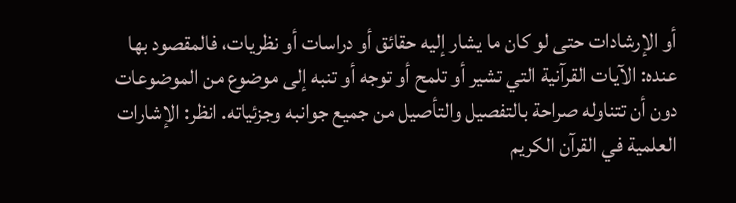أو الإرشادات حتى لو كان ما يشار إليه حقائق أو دراسات أو نظريات، فالمقصود بها عنده: الآيات القرآنية التي تشير أو تلمح أو توجه أو تنبه إلى موضوع من الموضوعات دون أن تتناوله صراحة بالتفصيل والتأصيل من جميع جوانبه وجزئياته. انظر: الإشارات العلمية في القرآن الكريم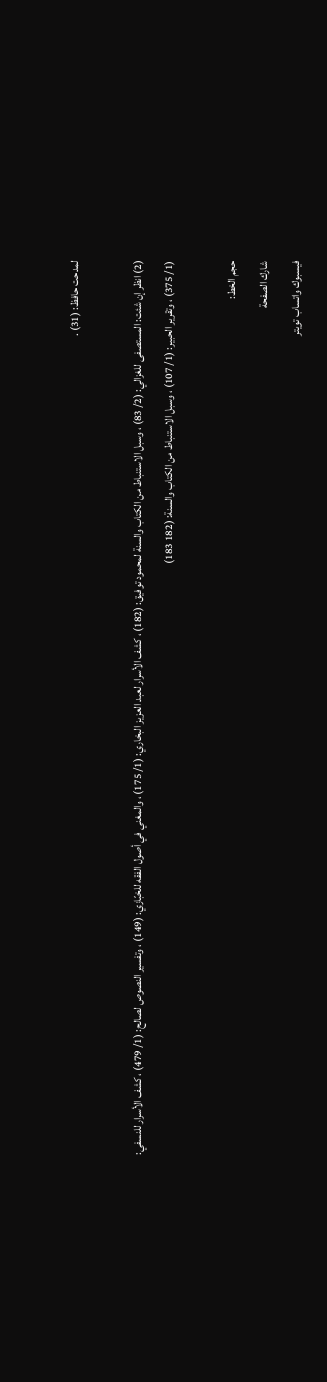لمدحت حافظ: (31) .

(2) انظر إن شئت: المستصفى للغزالي: (2/ 83) ، وسبل الاستنباط من الكتاب والسنة لمحمود توفيق: (182) ، كشف الأسرار لعبد العزيز البخاري: (1/ 175) ، والمغني في أصول الفقه للخبّازي: (149) ، وتفسير النصوص لصالح: (1/ 479) ، كشف الأسرار للنسفي: (1/ 375) ، وتقرير الحبير: (1/ 107) ، وسبل الاستنباط من الكتاب والسنة: (182 183)

حجم الخط:
شارك الصفحة
فيسبوك واتساب تويتر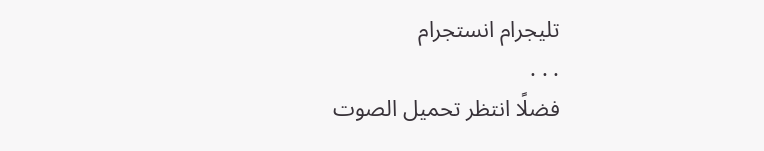تليجرام انستجرام
. . .
فضلًا انتظر تحميل الصوت